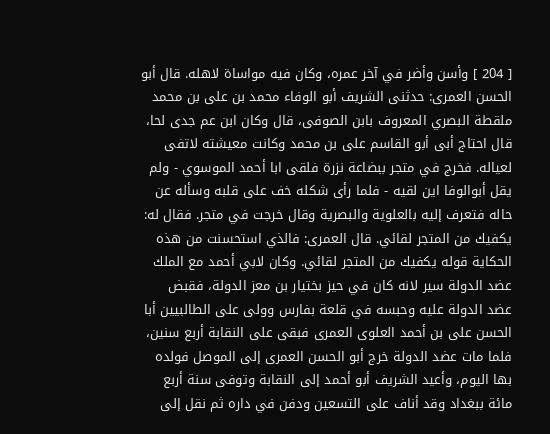[ 204 ] وأسن وأضر في آخر عمره، وكان فيه مواساة لاهله. قال أبو الحسن العمرى: حدثنى الشريف أبو الوفاء محمد بن على بن محمد ملقطة البصري المعروف بابن الصوفى، قال وكان ابن عم جدى لحا، قال احتاج أبى أبو القاسم على بن محمد وكانت معيشته لاتفى لعياله. فخرج في متجر ببضاعة نزرة فلقى ابا أحمد الموسوي - ولم يقل أبوالوفا اين لقيه - فلما رأى شكله خف على قلبه وسأله عن حاله فتعرف إليه بالعلوية والبصرية وقال خرجت في متجر. فقال له: يكفيك من المتجر لقائي. قال العمرى: فالذي استحسنت من هذه الحكاية قوله يكفيك من المتجر لقائي. وكان لابي أحمد مع الملك عضد الدولة سير لانه كان في حيز بختيار بن معز الدولة، فقبض عضد الدولة عليه وحبسه في قلعة بفارس وولى على الطالبيين أبا الحسن على بن أحمد العلوى العمرى فبقى على النقابة أربع سنين، فلما مات عضد الدولة خرج أبو الحسن العمرى إلى الموصل فولده بها اليوم، وأعيد الشريف أبو أحمد إلى النقابة وتوفى سنة أربع مائة ببغداد وقد أناف على التسعين ودفن في داره ثم نقل إلى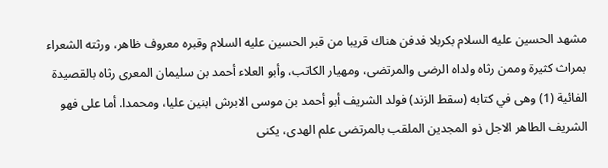مشهد الحسين عليه السلام بكربلا فدفن هناك قريبا من قبر الحسين عليه السلام وقبره معروف ظاهر، ورثته الشعراء بمراث كثيرة وممن رثاه ولداه الرضى والمرتضى، ومهيار الكاتب، وأبو العلاء أحمد بن سليمان المعرى رثاه بالقصيدة الفائية (1) وهى في كتابه (سقط الزند) فولد الشريف أبو أحمد بن موسى الابرش ابنين عليا، ومحمدا. أما على فهو الشريف الطاهر الاجل ذو المجدين الملقب بالمرتضى علم الهدى، يكنى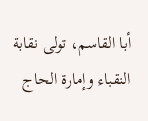أبا القاسم، تولى نقابة النقباء وإمارة الحاج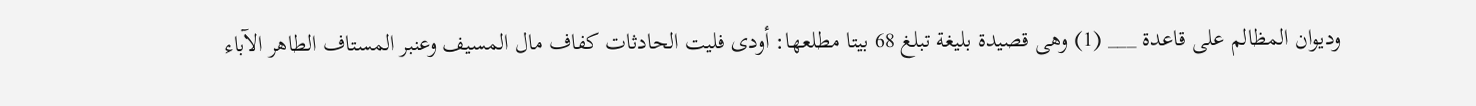وديوان المظالم على قاعدة ___ (1) وهى قصيدة بليغة تبلغ 68 بيتا مطلعها: أودى فليت الحادثات كفاف مال المسيف وعنبر المستاف الطاهر الآباء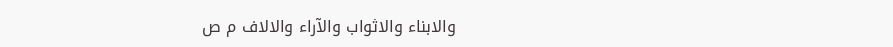والابناء والاثواب والآراء والالاف م ص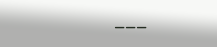___